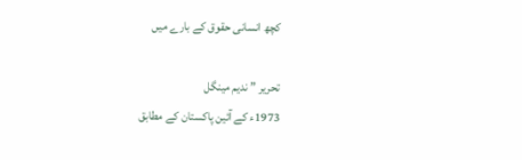کچھ انسانی حقوق کے بارے میں

تحریر ” ندیم مینگل
1973ء کے آئین پاکستان کے مطابق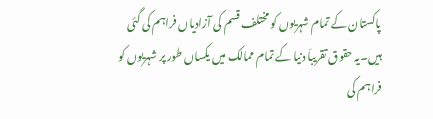پاکستان کے تمام شہریوں کو مختلف قسم کی آزادیاں فراہم کی گئی ہیں۔یہ حقوق تقریباَ دنیا کے تمام ممالک میں یکساں طور پر شہریوں کو فراہم کی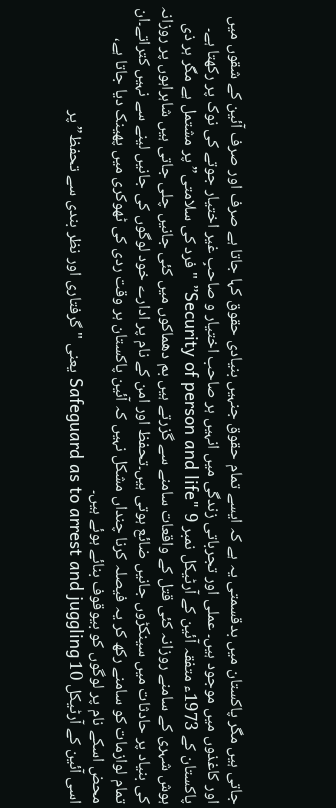جاتی ہیں مگر پاکستان میں بدقسمتی یہ ہے کہ ایسے تمام حقوق جنہیں بنیادی حقوق کہا جاتا ہے صرف اور صرف آئین کے شقوں میں اور کاغذوں میں موجود ہیں۔ عملی اور تجرباتی زندگی میں انہیں ہر صاحب اختیار و صاحبِ غیر اختیار جوتے کی نوک پر رکھتا ہے۔ پاکستان کے 1973ء متفقہ آئین کے آرٹیکل نمبر 9 "Security of person and life” "فرد کی سلامتی” پر مشتمل ہے مگر ہر ذی ہوش شہری کے سامنے روزانہ کئی قتل کے واقعات سامنے سے گزرتے ہیں بم دھماکوں میں کئی جانیں چلی جاتی ہیں شاہراہوں پر روزانہ کی بنیاد پر حادثات میں سینکڑوں جانیں ضائع ہوتی ہیں۔تحفظ اور امن کے نام پر ادارے خود لوگوں کی جانیں لینے سے نہیں کتراتے۔ان تمام لوازمات کو سامنے رکھ کر یہ فیصلہ کرنا چنداں مشکل نہیں کہ آئین پاکستان ہر وقت ردی کی ٹھوکری میں پھینک دیا جاتا ہے، محض اسکے نام پر لوگوں کو بیوقوف بنائے ہوئے ہیں۔
اسی آئین کے آرٹیکل 10 Safeguard as to arrest and juggling یعنی "گرفتاری اور نظر بندی سے تحفظ” پر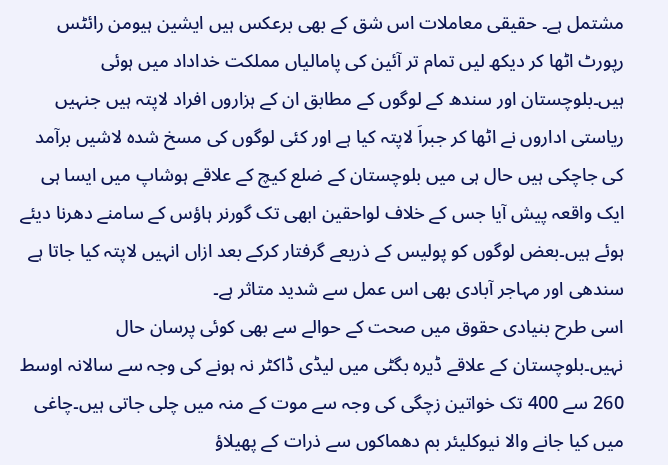مشتمل ہے۔ حقیقی معاملات اس شق کے بھی برعکس ہیں ایشین ہیومن رائٹس رپورٹ اٹھا کر دیکھ لیں تمام تر آئین کی پامالیاں مملکت خداداد میں ہوئی ہیں۔بلوچستان اور سندھ کے لوگوں کے مطابق ان کے ہزاروں افراد لاپتہ ہیں جنہیں ریاستی اداروں نے اٹھا کر جبراَ لاپتہ کیا ہے اور کئی لوگوں کی مسخ شدہ لاشیں برآمد کی جاچکی ہیں حال ہی میں بلوچستان کے ضلع کیچ کے علاقے ہوشاپ میں ایسا ہی ایک واقعہ پیش آیا جس کے خلاف لواحقین ابھی تک گورنر ہاؤس کے سامنے دھرنا دیئے ہوئے ہیں۔بعض لوگوں کو پولیس کے ذریعے گرفتار کرکے بعد ازاں انہیں لاپتہ کیا جاتا ہے سندھی اور مہاجر آبادی بھی اس عمل سے شدید متاثر ہے۔
اسی طرح بنیادی حقوق میں صحت کے حوالے سے بھی کوئی پرسان حال نہیں۔بلوچستان کے علاقے ڈیرہ بگٹی میں لیڈی ڈاکٹر نہ ہونے کی وجہ سے سالانہ اوسط 260 سے 400 تک خواتین زچگی کی وجہ سے موت کے منہ میں چلی جاتی ہیں۔چاغی میں کیا جانے والا نیوکلیئر بم دھماکوں سے ذرات کے پھیلاؤ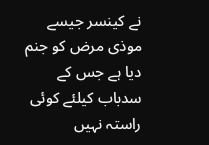نے کینسر جیسے موذی مرض کو جنم دیا ہے جس کے سدباب کیلئے کوئی راستہ نہیں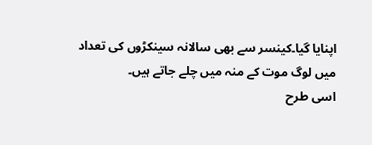اپنایا گیا۔کینسر سے بھی سالانہ سینکڑوں کی تعداد میں لوگ موت کے منہ میں چلے جاتے ہیں۔
اسی طرح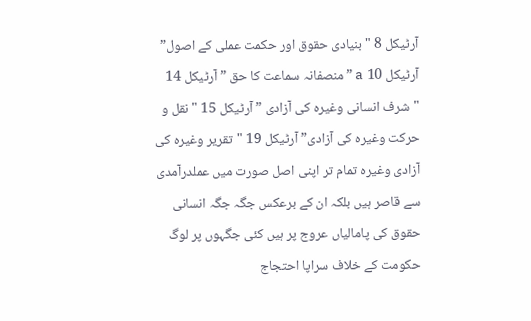آرٹیکل 8 "بنیادی حقوق اور حکمت عملی کے اصول” آرٹیکل 10 a ” منصفانہ سماعت کا حق ” آرٹیکل 14 "شرف انسانی وغیرہ کی آزادی ” آرٹیکل 15 "نقل و حرکت وغیرہ کی آزادی” آرٹیکل 19 "تقریر وغیرہ کی آزادی وغیرہ تمام تر اپنی اصل صورت میں عملدرآمدی سے قاصر ہیں بلکہ ان کے برعکس جگہ جگہ انسانی حقوق کی پامالیاں عروج پر ہیں کئی جگہوں پر لوگ حکومت کے خلاف سراپا احتجاج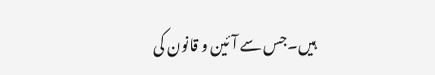ہیں۔جس سے آئین و قانون کی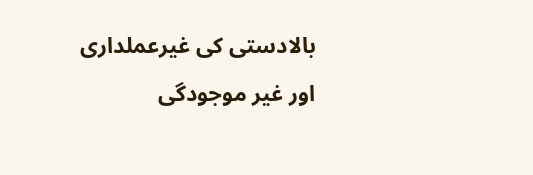بالادستی کی غیرعملداری اور غیر موجودگی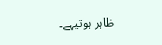ظاہر ہوتیہے۔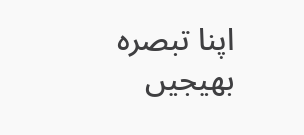اپنا تبصرہ بھیجیں